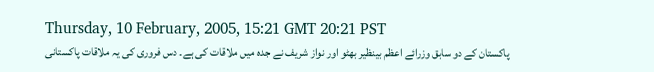Thursday, 10 February, 2005, 15:21 GMT 20:21 PST
پاکستان کے دو سابق وزرائے اعظم بینظیر بھٹو اور نواز شریف نے جدہ میں ملاقات کی ہے۔ دس فروری کی یہ ملاقات پاکستانی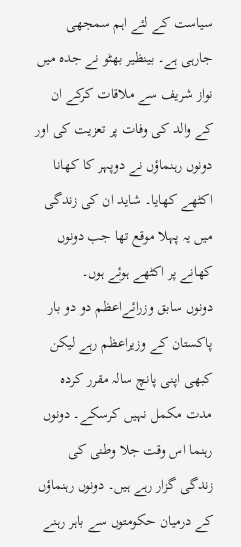سیاست کے لئے اہم سمجھی جارہی ہے۔ بینظیر بھٹو نے جدہ میں نواز شریف سے ملاقات کرکے ان کے والد کی وفات پر تعزیت کی اور دونوں رہنماؤں نے دوپہر کا کھانا اکٹھے کھایا۔ شاید ان کی زندگی میں یہ پہلا موقع تھا جب دونوں کھانے پر اکٹھے ہوئے ہوں۔
دونوں سابق وزرائےاعظم دو دو بار پاکستان کے وزیراعظم رہے لیکن کبھی اپنی پانچ سالہ مقرر کردہ مدت مکمل نہیں کرسکے۔ دونوں رہنما اس وقت جلا وطنی کی زندگی گزار رہے ہیں۔ دونوں رہنماؤں کے درمیان حکومتوں سے باہر رہنے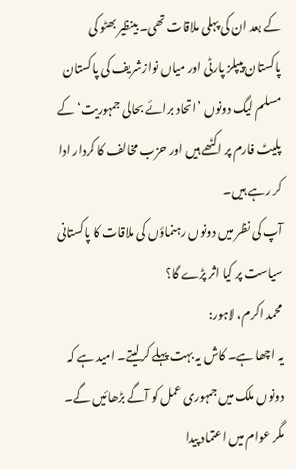کے بعد ان کی پہلی ملاقات تھی۔ بینظیر بھٹو کی پاکستان پیپلز پارٹی اور میاں نوازشریف کی پاکستان مسلم لیگ دونوں ’اتحاد برائے بحالی جمہوریت‘ کے پلیٹ فارم پر اکٹھے ہیں اور حزب مخالف کا کردار ادا کر رہے ہیں۔
آپ کی نظر میں دونوں رہنماؤں کی ملاقات کا پاکستانی سیاست پر کیا اثر پڑے گا؟
محمد اکرم، لاہور:
یہ اچھا ہے۔ کاش یہ بہت پہلے کرلیتے۔ امید ہے کہ دونوں ملک میں جمہوری عمل کو آگے بڑھائیں گے۔ مگر عوام میں اعتماد پیدا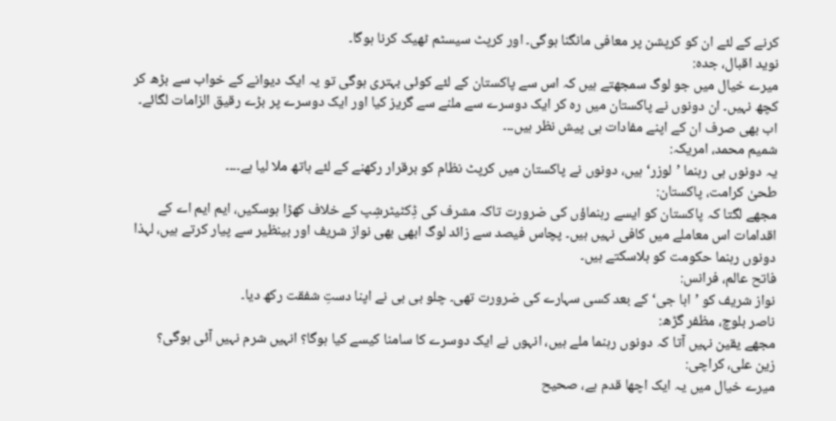کرنے کے لئے ان کو کرپشن پر معافی مانگنا ہوگی۔ اور کرپٹ سیسٹم ٹھیک کرنا ہوگا۔
نوید اقبال، جدہ:
میرے خیال میں جو لوگ سمجھتے ہیں کہ اس سے پاکستان کے لئے کوئی بہتری ہوگی تو یہ ایک دیوانے کے خواب سے بڑھ کر کچھ نہیں۔ ان دونوں نے پاکستان میں رہ کر ایک دوسرے سے ملنے سے گریز کیا اور ایک دوسرے پر بڑے رقیق الزامات لگائے۔ اب بھی صرف ان کے اپنے مفادات ہی پیش نظر ہیں۔۔۔
شمیم محمد، امریکہ:
یہ دونوں ہی رہنما ’لوزر‘ ہیں، دونوں نے پاکستان میں کرپٹ نظام کو برقرار رکھنے کے لئے ہاتھ ملا لیا ہے۔۔۔۔
طحیٰ کرامت، پاکستان:
مجھے لگتا کہ پاکستان کو ایسے رہنماؤں کی ضرورت تاکہ مشرف کی ڈِکٹیٹرشِپ کے خلاف کھڑا ہوسکیں، ایم ایم اے کے اقدامات اس معاملے میں کافی نہیں ہیں۔ پچاس فیصد سے زائد لوگ ابھی بھی نواز شریف اور بینظیر سے پیار کرتے ہیں، لہذا دونوں رہنما حکومت کو ہلاسکتے ہیں۔
فاتح عالم، فرانس:
نواز شریف کو ’ابا جی‘ کے بعد کسی سہارے کی ضرورت تھی۔ چلو بی بی نے اپنا دستِ شفقت رکھ دیا۔
ناصر بلوچ، مظفر گڑھ:
مجھے یقین نہیں آتا کہ دونوں رہنما ملے ہیں، انہوں نے ایک دوسرے کا سامنا کیسے کیا ہوگا؟ انہیں شرم نہیں آئی ہوگی؟
زین علی، کراچی:
میرے خیال میں یہ ایک اچھا قدم ہے، صحیح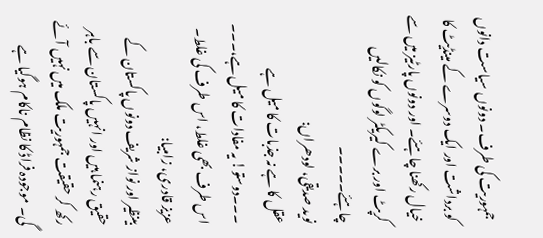جمہوریت کی طرف۔ دونوں سیاست دانوں کو برداشت اور ایک دوسرے کے مینڈیٹ کا خیال رکھنا چاہئے۔ اور دونوں پارٹیز میں سے کرپٹ اور برے کیریکٹر لوگوں کو نکالیں چاہئے۔۔۔۔۔
نوید صدیقی، لودھراں:
عقل کا ہے نہ جذبات کا میل ہے ۔۔۔دوستو! یہ مفادات کا میل ہے،۔۔۔ اس طرف بھی غلط، اس طرف کی غلط۔
عزیز قادری، زامبیا:
بینظیر اور نواز شریف دونوں پاکستان کے حقیق رہنما ہیں اور انہیں پاکستان سے باہر رکھ کر حقیقت جمہوریت ملک میں نہیں آئے گی۔ موجودہ فراڈ کا نظام ناکام ہوگیا ہے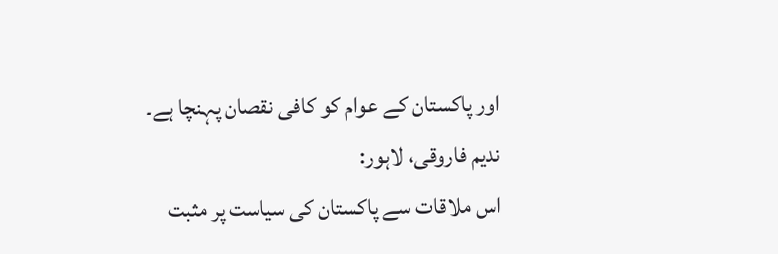اور پاکستان کے عوام کو کافی نقصان پہنچا ہے۔
ندیم فاروقی، لاہور:
اس ملاقات سے پاکستان کی سیاست پر مثبت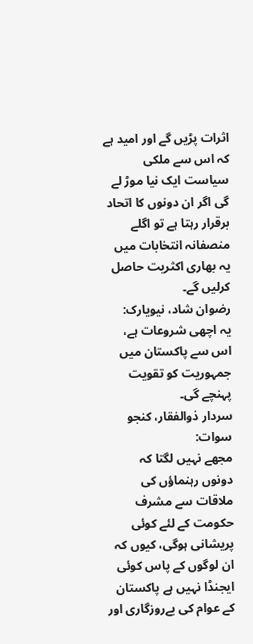اثرات پڑیں گے اور امید ہے کہ اس سے ملکی سیاست ایک نیا موڑ لے گی اگر ان دونوں کا اتحاد برقرار رہتا ہے تو اگلے منصفانہ انتخابات میں یہ بھاری اکثریت حاصل کرلیں گے۔
رضوان شاد، نیویارک:
یہ اچھی شروعات ہے، اس سے پاکستان میں جمہوریت کو تقویت پہنچے گی۔
سردار ذوالفقار، کنجو سوات:
مجھے نہیں لگتا کہ دونوں رہنماؤں کی ملاقات سے مشرف حکومت کے لئے کوئی پریشانی ہوگی، کیوں کہ ان لوگوں کے پاس کوئی ایجنڈا نہیں ہے پاکستان کے عوام کی بےروزگاری اور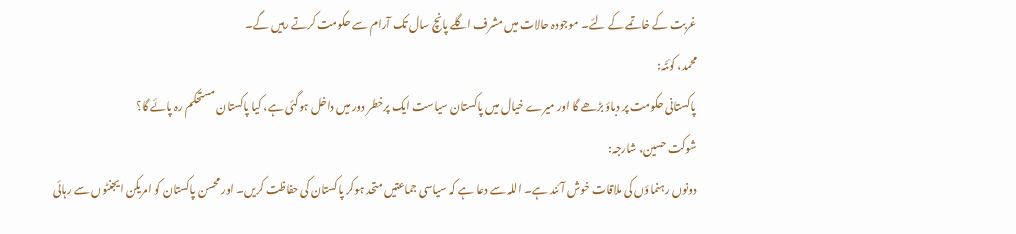غربت کے خاتمے کے لئے۔ موجودہ حالات میں مشرف اگلے پانچ سال تک آرام سے حکومت کرتے رہیں گے۔
محمد، کوئٹہ:
پاکستانی حکومت پر دباؤ بڑھے گا اور میرے خیال میں پاکستان سیاست ایک پرخطر دور میں داخل ہوگئی ہے، کیا پاکستان مستحکم رہ پائے گا؟
شوکت حسین، شارجہ:
دونوں رہنماؤں کی ملاقات خوش آئند ہے۔ اللہ سے دعا ہے کہ سیاسی جماعتیں متحد ہوکر پاکستان کی حفاظت کریں۔ اور محسن پاکستان کو امریکن ایجنٹوں سے رہائی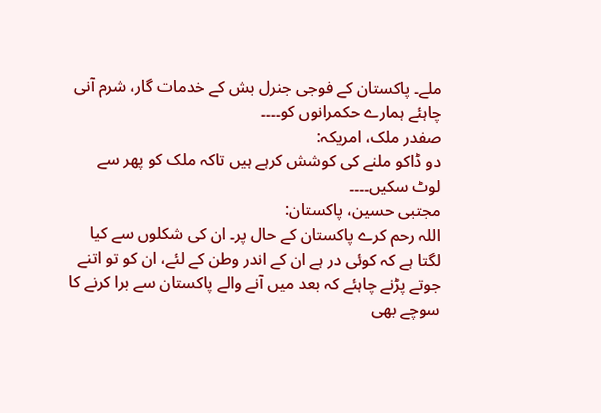ملے۔ پاکستان کے فوجی جنرل بش کے خدمات گار، شرم آنی چاہئے ہمارے حکمرانوں کو۔۔۔۔
صفدر ملک، امریکہ:
دو ڈاکو ملنے کی کوشش کرہے ہیں تاکہ ملک کو پھر سے لوٹ سکیں۔۔۔۔
مجتبی حسین، پاکستان:
اللہ رحم کرے پاکستان کے حال پر۔ ان کی شکلوں سے کیا لگتا ہے کہ کوئی در ہے ان کے اندر وطن کے لئے، ان کو تو اتنے جوتے پڑنے چاہئے کہ بعد میں آنے والے پاکستان سے برا کرنے کا سوچے بھی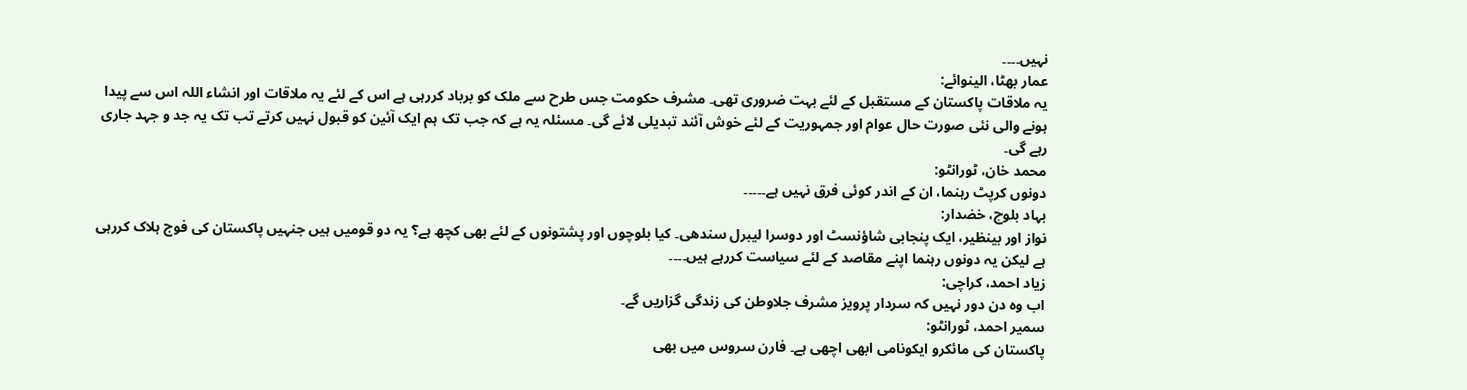نہیں۔۔۔۔
عمار بھٹا، الینوائے:
یہ ملاقات پاکستان کے مستقبل کے لئے بہت ضروری تھی۔ مشرف حکومت جس طرح سے ملک کو برباد کررہی ہے اس کے لئے یہ ملاقات اور انشاء اللہ اس سے پیدا ہونے والی نئی صورت حال عوام اور جمہوریت کے لئے خوش آئند تبدیلی لائے گی۔ مسئلہ یہ ہے کہ جب تک ہم ایک آئین کو قبول نہیں کرتے تب تک یہ جد و جہد جاری رہے گی۔
محمد خان، ٹورانٹو:
دونوں کرپٹ رہنما، ان کے اندر کوئی فرق نہیں ہے۔۔۔۔۔
بہاد بلوچ، خضدار:
نواز اور بینظیر، ایک پنجابی شاؤنسٹ اور دوسرا لیبرل سندھی۔ کیا بلوچوں اور پشتونوں کے لئے بھی کچھ ہے؟ یہ دو قومیں ہیں جنہیں پاکستان کی فوج ہلاک کررہی ہے لیکن یہ دونوں رہنما اپنے مقاصد کے لئے سیاست کررہے ہیں۔۔۔۔
زیاد احمد، کراچی:
اب وہ دن دور نہیں کہ سردار پرویز مشرف جلاوطن کی زندگی گزاریں گے۔
سمیر احمد، ٹورانٹو:
پاکستان کی مائکرو ایکونامی ابھی اچھی ہے۔ فارن سروس میں بھی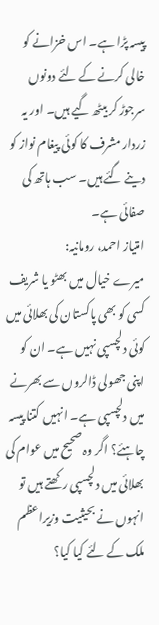پیسہ پڑا ہے۔ اس خزانے کو خالی کرنے کے لئے دونوں سرجوڑ کر بیٹھ گیے ہیں۔ اور یہ زردار مشرف کا کوئی پیغام نواز کو دینے گئے ہیں۔ سب ہاتھ کی صفائی ہے۔
امتیاز احمد، رومانیہ:
میرے خیال میں بھٹو یا شریف کسی کو بھی پاکستان کی بھلائی میں کوئی دلچسپی نہیں ہے۔ ان کو اپنی جھولی ڈالروں سے بھرنے میں دلچسپی ہے۔ انہیں کتنا پیسہ چاہئے؟ اگر وہ صحیح میں عوام کی بھلائی میں دلچسپی رکھتے ہیں تو انہوں نے بحیثیت وزیراعظم ملک کے لئے کیا کیا؟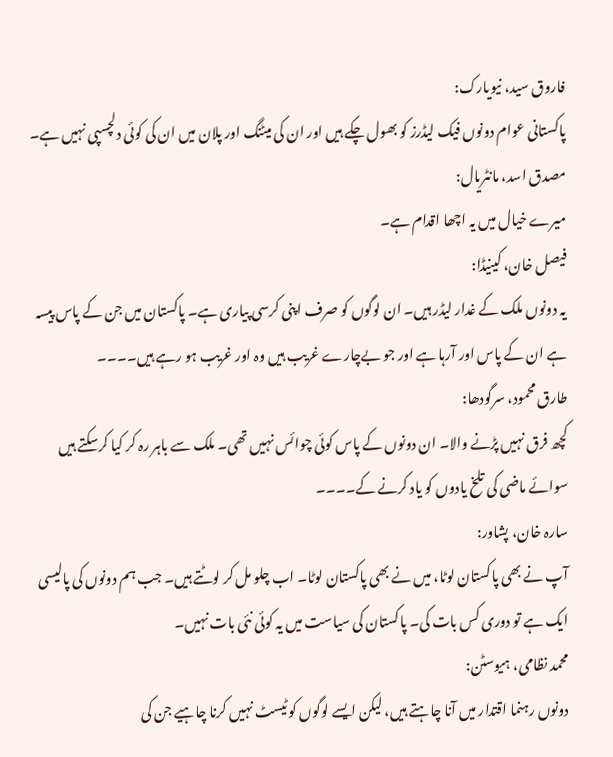فاروق سید، نیویارک:
پاکستانی عوام دونوں فیک لیڈرز کو بھول چکے ہیں اور ان کی میٹنگ اور پلان میں ان کی کوئی دلچسپی نہیں ہے۔
مصدق اسد، مانٹریال:
میرے خیال میں یہ اچھا اقدام ہے۔
فیصل خان، کینیڈا:
یہ دونوں ملک کے غدار لیڈر ہیں۔ ان لوگوں کو صرف اپنی کرسی پیاری ہے۔ پاکستان میں جن کے پاس پیسہ ہے ان کے پاس اور آرہا ہے اور جو بےچارے غریب ہیں وہ اور غریب ہو رہے ہیں۔۔۔۔
طارق محمود، سرگودھا:
کچھ فرق نہیں پڑنے والا۔ ان دونوں کے پاس کوئی چوائس نہیں تھی۔ ملک سے باہر رہ کر کیا کرسکتے ہیں سوائے ماضی کی تلخ یادوں کو یاد کرنے کے۔۔۔۔
سارہ خان، پشاور:
آپ نے بھی پاکستان لوٹا، میں نے بھی پاکستان لوٹا۔ اب چلو مل کر لوٹتے ہیں۔ جب ہم دونوں کی پالیسی ایک ہے تو دوری کس بات کی۔ پاکستان کی سیاست میں یہ کوئی نئی بات نہیں۔
محمد نظامی، ہیوسٹن:
دونوں رہنما اقتدار میں آنا چاہتے ہیں، لیکن ایسے لوگوں کو ٹیسٹ نہیں کرنا چاہیے جن کی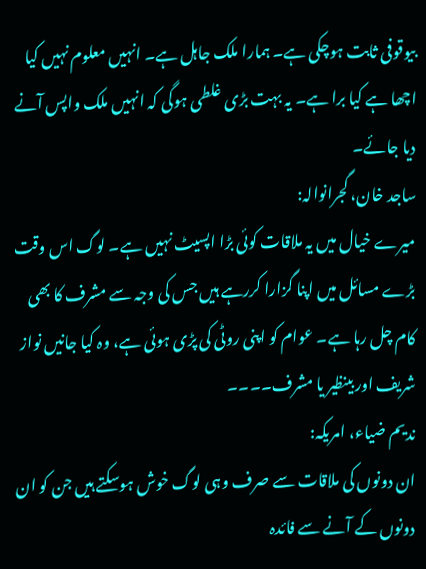بیوقوفی ثابت ہوچکی ہے۔ ہمارا ملک جاہل ہے۔ انہیں معلوم نہیں کیا اچھا ہے کیا برا ہے۔ یہ بہت بڑی غلطی ہوگی کہ انہیں ملک واپس آنے دیا جائے۔
ساجد خان، گجرانوالہ:
میرے خیال میں یہ ملاقات کوئی بڑا اپسیٹ نہیں ہے۔ لوگ اس وقت بڑے مسائل میں اپنا گزارا کررہے ہیں جس کی وجہ سے مشرف کا بھی کام چل رہا ہے۔ عوام کو اپنی روٹی کی پڑی ہوئی ہے، وہ کیا جانیں نواز شریف اور بینظیر یا مشرف۔۔۔۔
ندیم ضیاء، امریکہ:
ان دونوں کی ملاقات سے صرف وہی لوگ خوش ہوسکتے ہیں جن کو ان دونوں کے آنے سے فائدہ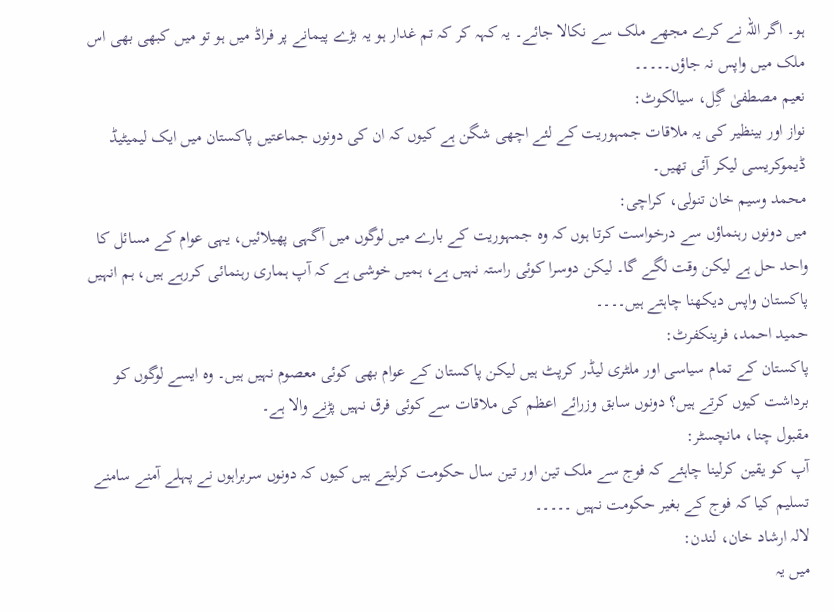ہو۔ اگر اللہ نے کرے مجھے ملک سے نکالا جائے۔ یہ کہہ کر کہ تم غدار ہو یہ بڑے پیمانے پر فراڈ میں ہو تو میں کبھی بھی اس ملک میں واپس نہ جاؤں۔۔۔۔۔
نعیم مصطفیٰ گِل، سیالکوٹ:
نواز اور بینظیر کی یہ ملاقات جمہوریت کے لئے اچھی شگن ہے کیوں کہ ان کی دونوں جماعتیں پاکستان میں ایک لیمیٹیڈ ڈیموکریسی لیکر آئی تھیں۔
محمد وسیم خان تنولی، کراچی:
میں دونوں رہنماؤں سے درخواست کرتا ہوں کہ وہ جمہوریت کے بارے میں لوگوں میں آگہی پھیلائیں، یہی عوام کے مسائل کا واحد حل ہے لیکن وقت لگے گا۔ لیکن دوسرا کوئی راستہ نہیں ہے، ہمیں خوشی ہے کہ آپ ہماری رہنمائی کررہے ہیں، ہم انہیں پاکستان واپس دیکھنا چاہتے ہیں۔۔۔۔
حمید احمد، فرینکفرٹ:
پاکستان کے تمام سیاسی اور ملٹری لیڈر کرپٹ ہیں لیکن پاکستان کے عوام بھی کوئی معصوم نہیں ہیں۔ وہ ایسے لوگوں کو برداشت کیوں کرتے ہیں؟ دونوں سابق وزرائے اعظم کی ملاقات سے کوئی فرق نہیں پڑنے والا ہے۔
مقبول چنا، مانچسٹر:
آپ کو یقین کرلینا چاہئے کہ فوج سے ملک تین اور تین سال حکومت کرلیتے ہیں کیوں کہ دونوں سربراہوں نے پہلے آمنے سامنے تسلیم کیا کہ فوج کے بغیر حکومت نہیں ۔۔۔۔۔
لالہ ارشاد خان، لندن:
میں یہ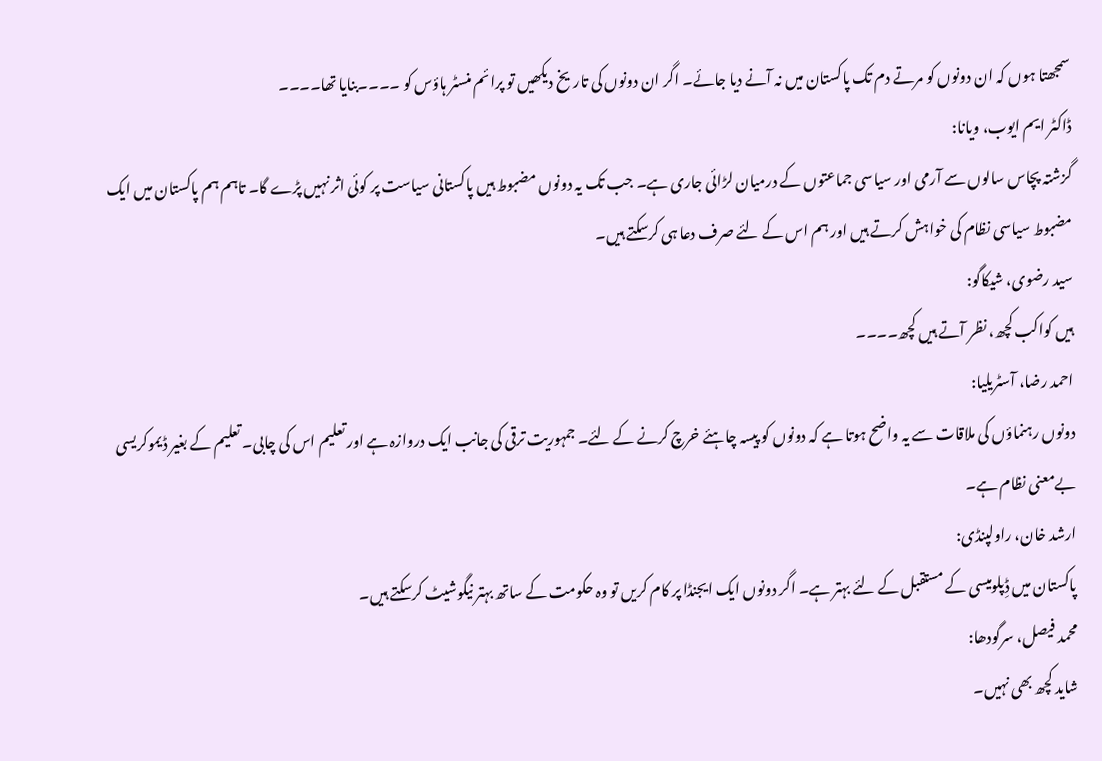سمجھتا ہوں کہ ان دونوں کو مرتے دم تک پاکستان میں نہ آنے دیا جائے۔ اگر ان دونوں کی تاریخ دیکھیں تو پرائم منسٹر ہاؤس کو ۔۔۔۔بنایا تھا۔۔۔۔
ڈاکٹر ایم ایوب، ویانا:
گزشتہ پچاس سالوں سے آرمی اور سیاسی جماعتوں کے درمیان لڑائی جاری ہے۔ جب تک یہ دونوں مضبوط ہیں پاکستانی سیاست پر کوئی اثر نہیں پڑے گا۔ تاہم ہم پاکستان میں ایک مضبوط سیاسی نظام کی خواہش کرتے ہیں اور ہم اس کے لئے صرف دعا ہی کرسکتے ہیں۔
سید رضوی، شیکاگو:
ہیں کواکب کچھ، نظر آتے ہیں کچھ۔۔۔۔
احمد رضا، آسٹریلیا:
دونوں رہنماؤں کی ملاقات سے یہ واضح ہوتا ہے کہ دونوں کو پیسہ چاہئے خرچ کرنے کے لئے۔ جمہوریت ترقی کی جانب ایک دروازہ ہے اور تعلیم اس کی چابی۔ تعلیم کے بغیر ڈیموکریسی بےمعنی نظام ہے۔
ارشد خان، راولپنڈی:
پاکستان میں ڈِپلومیسی کے مستقبل کے لئے بہتر ہے۔ اگر دونوں ایک ایجنڈا پر کام کریں تو وہ حکومت کے ساتھ بہتر نیگوشیٹ کرسکتے ہیں۔
محمد فیصل، سرگودھا:
شاید کچھ بھی نہیں۔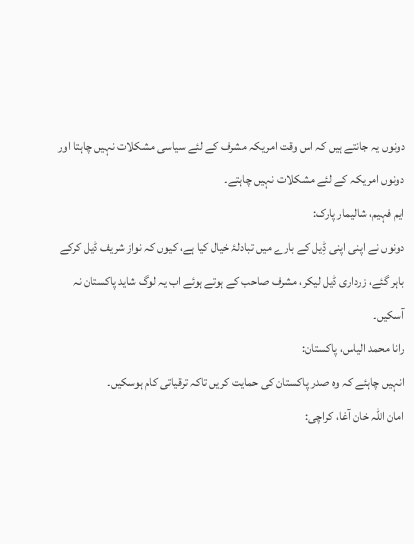دونوں یہ جانتے ہیں کہ اس وقت امریکہ مشرف کے لئے سیاسی مشکلات نہیں چاہتا اور دونوں امریکہ کے لئے مشکلات نہیں چاہتے۔
ایم فہیم، شالیمار پارک:
دونوں نے اپنی اپنی ڈِیل کے بارے میں تبادلۂ خیال کیا ہے، کیوں کہ نواز شریف ڈیل کرکے باہر گئے، زرداری ڈیل لیکر، مشرف صاحب کے ہوتے ہوئے اب یہ لوگ شاید پاکستان نہ آسکیں۔
رانا محمد الیاس، پاکستان:
انہیں چاہئے کہ وہ صدر پاکستان کی حمایت کریں تاکہ ترقیاتی کام ہوسکیں۔
امان اللہ خان آغا، کراچی: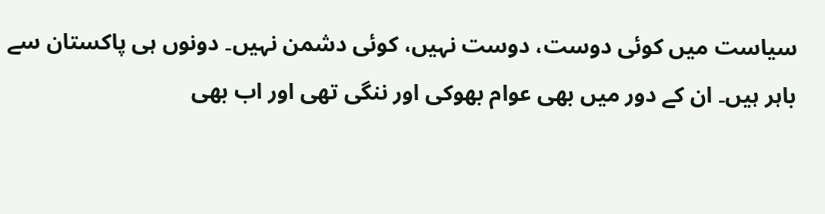سیاست میں کوئی دوست، دوست نہیں، کوئی دشمن نہیں۔ دونوں ہی پاکستان سے باہر ہیں۔ ان کے دور میں بھی عوام بھوکی اور ننگی تھی اور اب بھی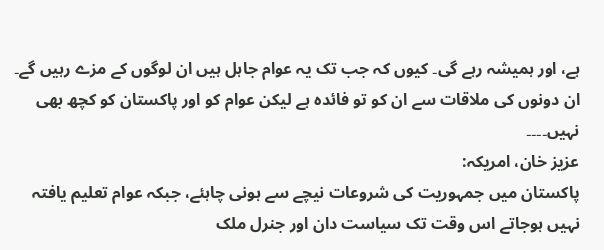ہے، اور ہمیشہ رہے گی۔ کیوں کہ جب تک یہ عوام جاہل ہیں ان لوگوں کے مزے رہیں گے۔ ان دونوں کی ملاقات سے ان کو تو فائدہ ہے لیکن عوام کو اور پاکستان کو کچھ بھی نہیں۔۔۔۔
عزیز خان، امریکہ:
پاکستان میں جمہوریت کی شروعات نیچے سے ہونی چاہئے، جبکہ عوام تعلیم یافتہ نہیں ہوجاتے اس وقت تک سیاست دان اور جنرل ملک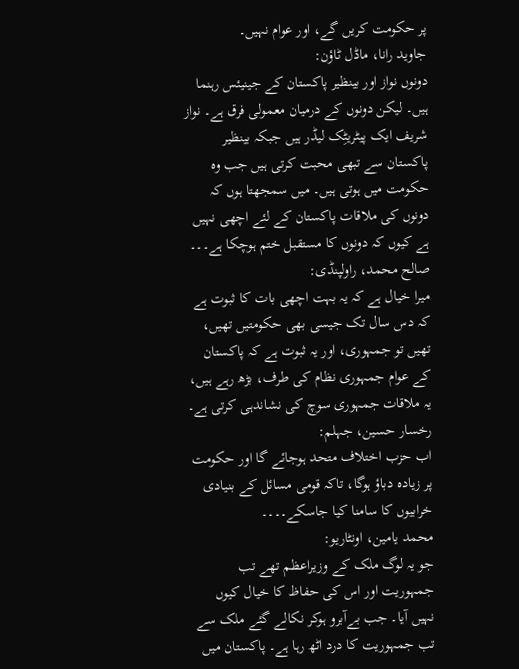پر حکومت کریں گے، اور عوام نہیں۔
جاوید رانا، ماڈل ٹاؤن:
دونوں نواز اور بینظیر پاکستان کے جینیئس رہنما ہیں۔ لیکن دونوں کے درمیان معمولی فرق ہے۔ نواز شریف ایک پیٹریٹِک لیڈر ہیں جبکہ بینظیر پاکستان سے تبھی محبت کرتی ہیں جب وہ حکومت میں ہوتی ہیں۔ میں سمجھتا ہوں کہ دونوں کی ملاقات پاکستان کے لئے اچھی نہیں ہے کیوں کہ دونوں کا مستقبل ختم ہوچکا ہے۔۔۔
صالح محمد، راولپنڈی:
میرا خیال ہے کہ یہ بہت اچھی بات کا ثبوت ہے کہ دس سال تک جیسی بھی حکومتیں تھیں، تھیں تو جمہوری، اور یہ ثبوت ہے کہ پاکستان کے عوام جمہوری نظام کی طرف، بڑھ رہے ہیں، یہ ملاقات جمہوری سوچ کی نشاندہی کرتی ہے۔
رخسار حسین، جہلم:
اب حزب اختلاف متحد ہوجائے گا اور حکومت پر زیادہ دباؤ ہوگا، تاکہ قومی مسائل کے بنیادی خرابیوں کا سامنا کیا جاسکے۔۔۔۔
محمد یامین، اونٹاریو:
جو یہ لوگ ملک کے وزیراعظم تھے تب جمہوریت اور اس کی حفاظ کا خیال کیوں نہیں آیا۔ جب بےآبرو ہوکر نکالے گئے ملک سے تب جمہوریت کا درد اٹھ رہا ہے۔ پاکستان میں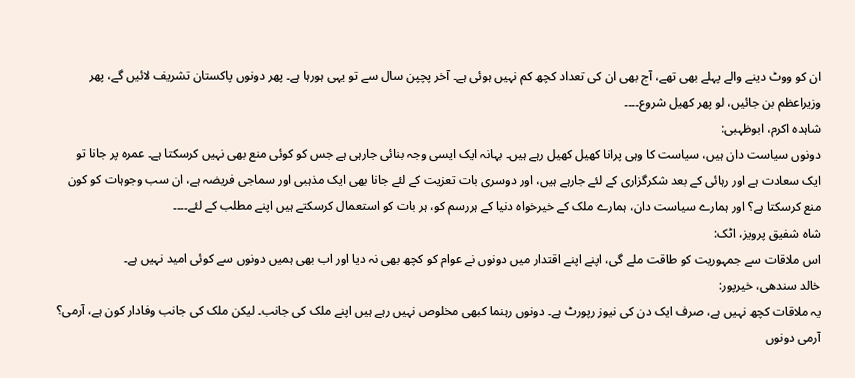ان کو ووٹ دینے والے پہلے بھی تھے، آج بھی ان کی تعداد کچھ کم نہیں ہوئی ہے۔ آخر پچپن سال سے تو یہی ہورہا ہے۔ پھر دونوں پاکستان تشریف لائیں گے، پھر وزیراعظم بن جائیں، لو پھر کھیل شروع۔۔۔۔
شاہدہ اکرم، ابوظہبی:
دونوں سیاست دان ہیں، سیاست کا وہی پرانا کھیل کھیل رہے ہیں۔ بہانہ ایک ایسی وجہ بنائی جارہی ہے جس کو کوئی منع بھی نہیں کرسکتا ہے۔ عمرہ پر جانا تو ایک سعادت ہے اور رہائی کے بعد شکرگزاری کے لئے جارہے ہیں، اور دوسری بات تعزیت کے لئے جانا بھی ایک مذہبی اور سماجی فریضہ ہے، ان سب وجوہات کو کون منع کرسکتا ہے؟ اور ہمارے سیاست دان، ہمارے ملک کے خیرخواہ دنیا کے ہررسم کو، ہر بات کو استعمال کرسکتے ہیں اپنے مطلب کے لئے۔۔۔۔
شاہ شفیق پرویز، اٹک:
اس ملاقات سے جمہوریت کو طاقت ملے گی، اپنے اپنے اقتدار میں دونوں نے عوام کو کچھ بھی نہ دیا اور اب بھی ہمیں دونوں سے کوئی امید نہیں ہے۔
خالد سندھی، خیرپور:
یہ ملاقات کچھ نہیں ہے، صرف ایک دن کی نیوز رپورٹ ہے۔ دونوں رہنما کبھی مخلوص نہیں رہے ہیں اپنے ملک کی جانب۔ لیکن ملک کی جانب وفادار کون ہے، آرمی؟ آرمی دونوں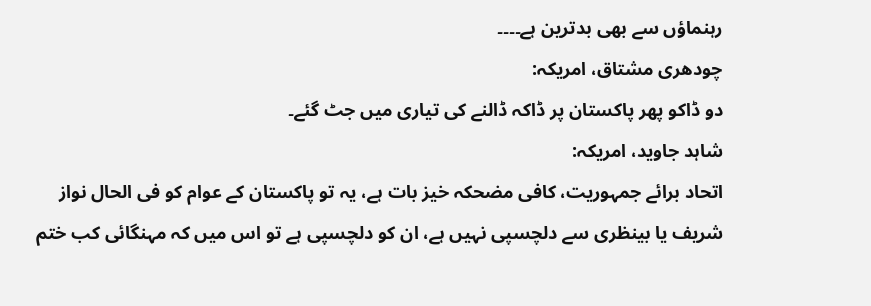رہنماؤں سے بھی بدترین ہے۔۔۔۔
چودھری مشتاق، امریکہ:
دو ڈاکو پھر پاکستان پر ڈاکہ ڈالنے کی تیاری میں جٹ گئے۔
شاہد جاوید، امریکہ:
اتحاد برائے جمہوریت، کافی مضحکہ خیز بات ہے، یہ تو پاکستان کے عوام کو فی الحال نواز شریف یا بینظری سے دلچسپی نہیں ہے، ان کو دلچسپی ہے تو اس میں کہ مہنگائی کب ختم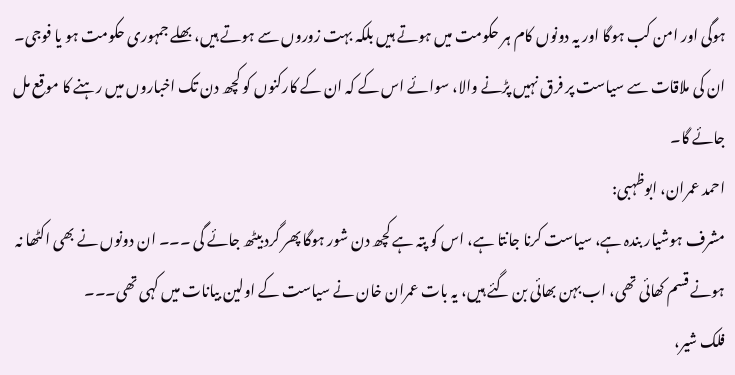ہوگی اور امن کب ہوگا اور یہ دونوں کام ہر حکومت میں ہوتے ہیں بلکہ بہت زوروں سے ہوتے ہیں، بھلے جمہوری حکومت ہو یا فوجی۔ ان کی ملاقات سے سیاست پر فرق نہیں پڑنے والا، سوائے اس کے کہ ان کے کارکنوں کو کچھ دن تک اخباروں میں رہنے کا موقع مل جائے گا۔
احمد عمران، ابوظہبی:
مشرف ہوشیار بندہ ہے، سیاست کرنا جانتا ہے، اس کو پتہ ہے کچھ دن شور ہوگا پھر گرد بیٹھ جائے گی ۔۔۔ ان دونوں نے بھی اکٹھا نہ ہونے قسم کھائی تھی، اب بہن بھائی بن گئے ہیں، یہ بات عمران خان نے سیاست کے اولین بیانات میں کہی تھی۔۔۔
فلک شیر،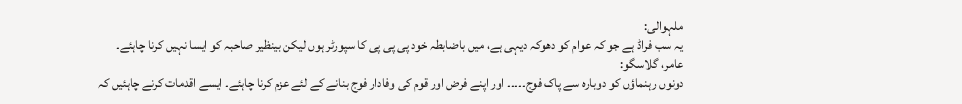ملہوالی:
یہ سب فراڈ ہے جو کہ عوام کو دھوکہ دیہی ہے، میں باضابطہ خود پی پی پی کا سپورٹر ہوں لیکن بینظیر صاحبہ کو ایسا نہیں کرنا چاہئے۔
عامر، گلاسگو:
دونوں رہنماؤں کو دوبارہ سے پاک فوج۔۔۔۔۔ اور اپنے فرض اور قوم کی وفادار فوج بنانے کے لئے عزم کرنا چاہئے۔ ایسے اقدمات کرنے چاہئیں کہ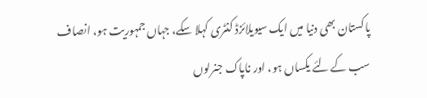پاکستان بھی دنیا میں ایک سیویلائزڈ کنٹری کہلا سکے، جہاں جمہوریت ہو، انصاف سب کے لئے یکساں ہو، اور ناپاک جنرلوں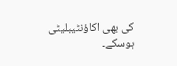کی بھی اکاؤنٹیبلیٹی ہوسکے۔